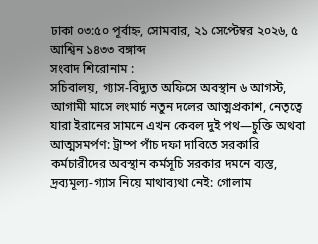ঢাকা ০৩:৫০ পূর্বাহ্ন, সোমবার, ২১ সেপ্টেম্বর ২০২৬, ৫ আশ্বিন ১৪৩৩ বঙ্গাব্দ
সংবাদ শিরোনাম :
সচিবালয়, গ্যাস-বিদ্যুত অফিসে অবস্থান ৬ আগস্ট, আগামী মাসে লংমার্চ নতুন দলের আত্মপ্রকাশ, নেতৃত্বে যারা ইরানের সামনে এখন কেবল দুই পথ—চুক্তি অথবা আত্মসমর্পণ: ট্রাম্প পাঁচ দফা দাবিতে সরকারি কর্মচারীদের অবস্থান কর্মসূচি সরকার দমনে ব্যস্ত, দ্রব্যমূল্য-গ্যাস নিয়ে মাথাব্যথা নেই: গোলাম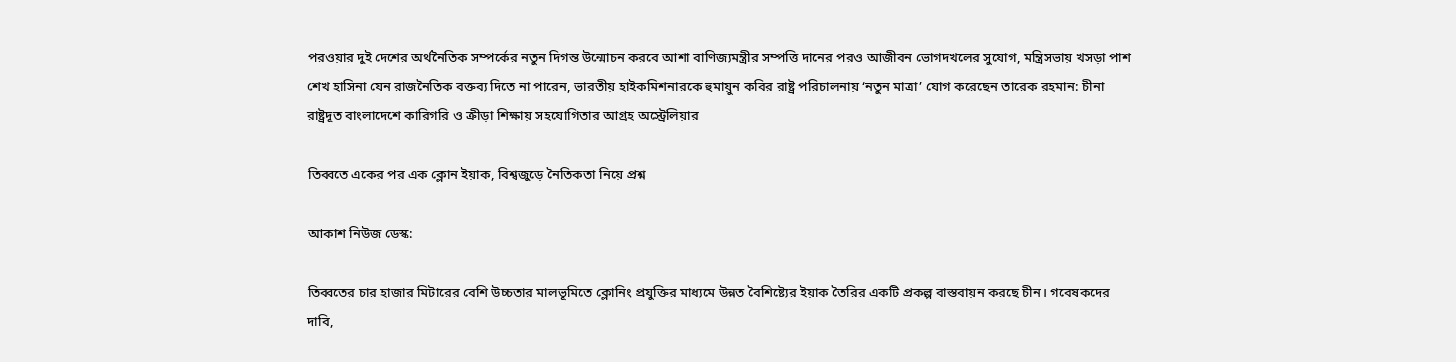পরওয়ার দুই দেশের অর্থনৈতিক সম্পর্কের নতুন দিগন্ত উন্মোচন করবে আশা বাণিজ্যমন্ত্রীর সম্পত্তি দানের পরও আজীবন ভোগদখলের সুযোগ, মন্ত্রিসভায় খসড়া পাশ শেখ হাসিনা যেন রাজনৈতিক বক্তব্য দিতে না পারেন, ভারতীয় হাইকমিশনারকে হুমায়ুন কবির রাষ্ট্র পরিচালনায় ‘নতুন মাত্রা’ যোগ করেছেন তারেক রহমান: চীনা রাষ্ট্রদূত বাংলাদেশে কারিগরি ও ক্রীড়া শিক্ষায় সহযোগিতার আগ্রহ অস্ট্রেলিয়ার

তিব্বতে একের পর এক ক্লোন ইয়াক, বিশ্বজুড়ে নৈতিকতা নিয়ে প্রশ্ন

আকাশ নিউজ ডেস্ক:

তিব্বতের চার হাজার মিটারের বেশি উচ্চতার মালভূমিতে ক্লোনিং প্রযুক্তির মাধ্যমে উন্নত বৈশিষ্ট্যের ইয়াক তৈরির একটি প্রকল্প বাস্তবায়ন করছে চীন। গবেষকদের দাবি,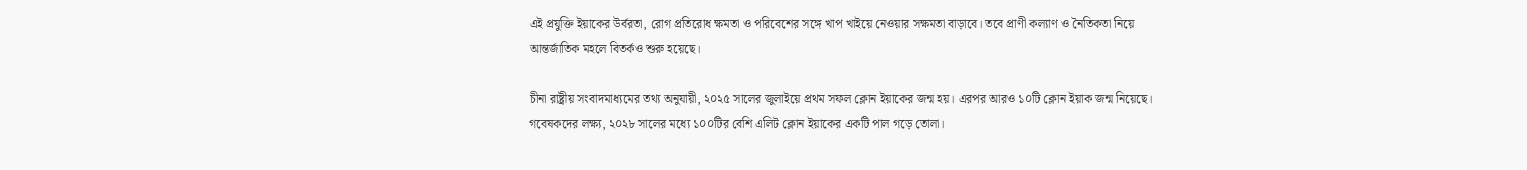এই প্রযুক্তি ইয়াকের উর্বরতা, রোগ প্রতিরোধ ক্ষমতা ও পরিবেশের সঙ্গে খাপ খাইয়ে নেওয়ার সক্ষমতা বাড়াবে। তবে প্রাণী কল্যাণ ও নৈতিকতা নিয়ে আন্তর্জাতিক মহলে বিতর্কও শুরু হয়েছে।

চীনা রাষ্ট্রীয় সংবাদমাধ্যমের তথ্য অনুযায়ী, ২০২৫ সালের জুলাইয়ে প্রথম সফল ক্লোন ইয়াকের জন্ম হয়। এরপর আরও ১০টি ক্লোন ইয়াক জন্ম নিয়েছে। গবেষকদের লক্ষ্য, ২০২৮ সালের মধ্যে ১০০টির বেশি এলিট ক্লোন ইয়াকের একটি পাল গড়ে তোলা।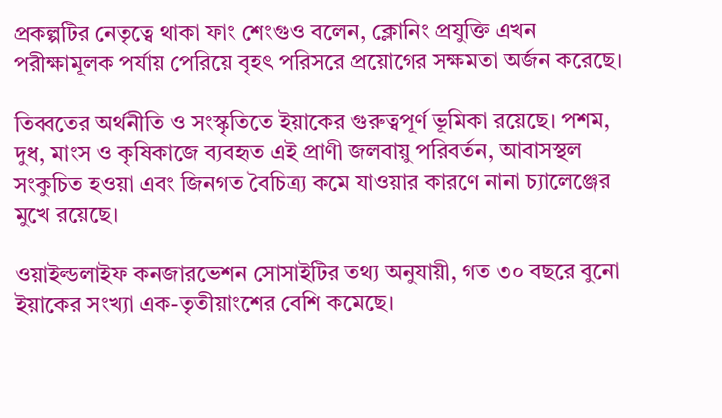প্রকল্পটির নেতৃত্বে থাকা ফাং শেংগুও বলেন, ক্লোনিং প্রযুক্তি এখন পরীক্ষামূলক পর্যায় পেরিয়ে বৃহৎ পরিসরে প্রয়োগের সক্ষমতা অর্জন করেছে।

তিব্বতের অর্থনীতি ও সংস্কৃতিতে ইয়াকের গুরুত্বপূর্ণ ভূমিকা রয়েছে। পশম, দুধ, মাংস ও কৃষিকাজে ব্যবহৃত এই প্রাণী জলবায়ু পরিবর্তন, আবাসস্থল সংকুচিত হওয়া এবং জিনগত বৈচিত্র্য কমে যাওয়ার কারণে নানা চ্যালেঞ্জের মুখে রয়েছে।

ওয়াইল্ডলাইফ কনজারভেশন সোসাইটির তথ্য অনুযায়ী, গত ৩০ বছরে বুনো ইয়াকের সংখ্যা এক-তৃতীয়াংশের বেশি কমেছে।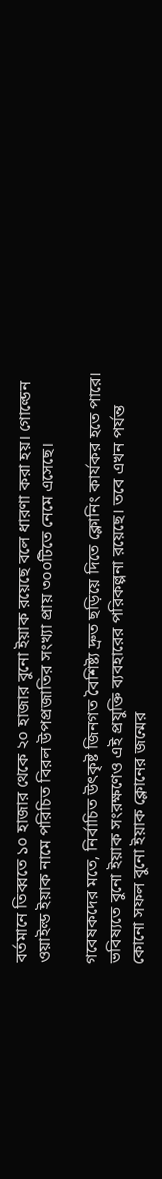বর্তমানে তিব্বতে ১০ হাজার থেকে ২০ হাজার বুনো ইয়াক রয়েছে বলে ধারণা করা হয়। গোল্ডেন ওয়াইল্ড ইয়াক নামে পরিচিত বিরল উপপ্রজাতির সংখ্যা প্রায় ৩০০টিতে নেমে এসেছে।

গবেষকদের মতে, নির্বাচিত উৎকৃষ্ট জিনগত বৈশিষ্ট্য দ্রুত ছড়িয়ে দিতে ক্লোনিং কার্যকর হতে পারে। ভবিষ্যতে বুনো ইয়াক সংরক্ষণেও এই প্রযুক্তি ব্যবহারের পরিকল্পনা রয়েছে। তবে এখন পর্যন্ত কোনো সফল বুনো ইয়াক ক্লোনের জন্মের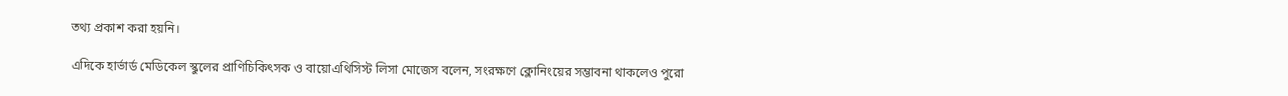তথ্য প্রকাশ করা হয়নি।

এদিকে হার্ভার্ড মেডিকেল স্কুলের প্রাণিচিকিৎসক ও বায়োএথিসিস্ট লিসা মোজেস বলেন, সংরক্ষণে ক্লোনিংয়ের সম্ভাবনা থাকলেও পুরো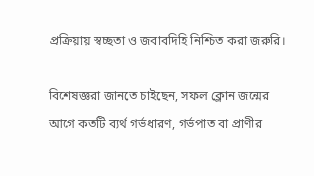প্রক্রিয়ায় স্বচ্ছতা ও জবাবদিহি নিশ্চিত করা জরুরি।

বিশেষজ্ঞরা জানতে চাইছেন, সফল ক্লোন জন্মের আগে কতটি ব্যর্থ গর্ভধারণ, গর্ভপাত বা প্রাণীর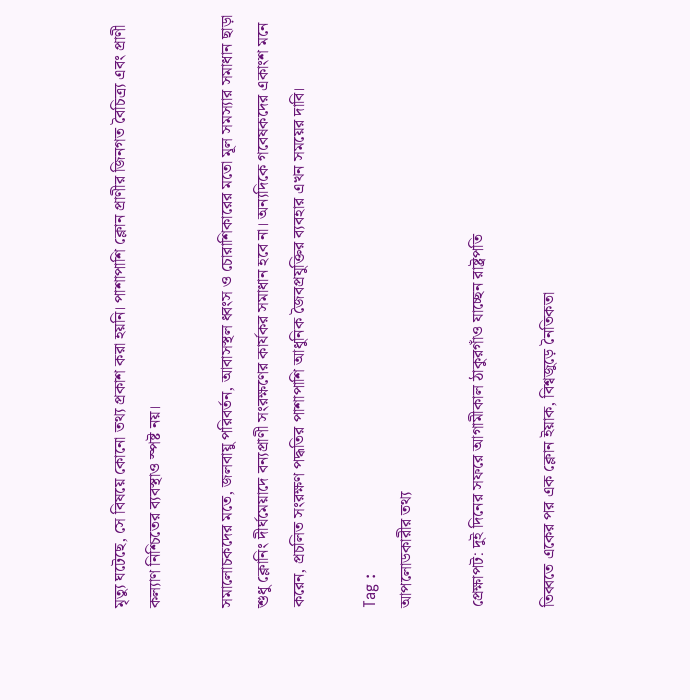মৃত্যু ঘটেছে, সে বিষয়ে কোনো তথ্য প্রকাশ করা হয়নি। পাশাপাশি ক্লোন প্রাণীর জিনগত বৈচিত্র্য এবং প্রাণী কল্যাণ নিশ্চিতের ব্যবস্থাও স্পষ্ট নয়।

সমালোচকদের মতে, জলবায়ু পরিবর্তন, আবাসস্থল ধ্বংস ও চোরাশিকারের মতো মূল সমস্যার সমাধান ছাড়া শুধু ক্লোনিং দীর্ঘমেয়াদে বন্যপ্রাণী সংরক্ষণের কার্যকর সমাধান হবে না। অন্যদিকে গবেষকদের একাংশ মনে করেন, প্রচলিত সংরক্ষণ পদ্ধতির পাশাপাশি আধুনিক জৈবপ্রযুক্তির ব্যবহার এখন সময়ের দাবি।

Tag :
আপলোডকারীর তথ্য

প্রেক্ষাপট: দুই দিনের সফরে আগামীকাল ঠাকুরগাঁও যাচ্ছেন রাষ্ট্রপতি

তিব্বতে একের পর এক ক্লোন ইয়াক, বিশ্বজুড়ে নৈতিকতা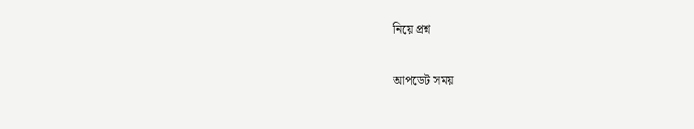নিয়ে প্রশ্ন

আপডেট সময়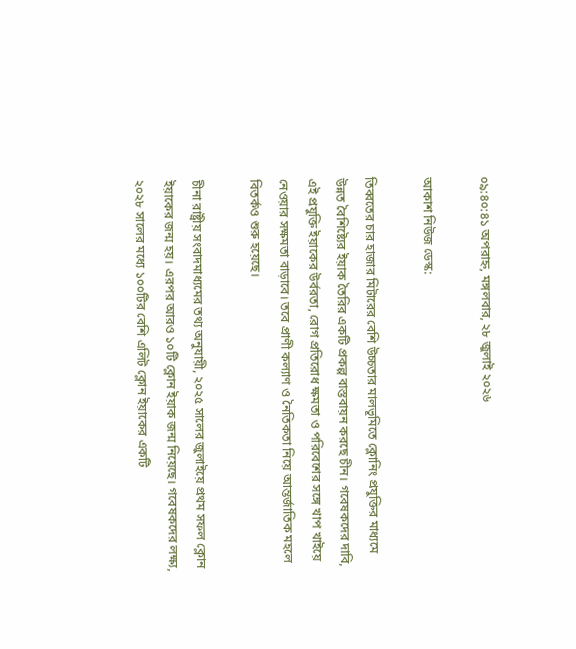০৯:৪০:৪১ অপরাহ্ন, মঙ্গলবার, ২৮ জুলাই ২০২৬

আকাশ নিউজ ডেস্ক:

তিব্বতের চার হাজার মিটারের বেশি উচ্চতার মালভূমিতে ক্লোনিং প্রযুক্তির মাধ্যমে উন্নত বৈশিষ্ট্যের ইয়াক তৈরির একটি প্রকল্প বাস্তবায়ন করছে চীন। গবেষকদের দাবি, এই প্রযুক্তি ইয়াকের উর্বরতা, রোগ প্রতিরোধ ক্ষমতা ও পরিবেশের সঙ্গে খাপ খাইয়ে নেওয়ার সক্ষমতা বাড়াবে। তবে প্রাণী কল্যাণ ও নৈতিকতা নিয়ে আন্তর্জাতিক মহলে বিতর্কও শুরু হয়েছে।

চীনা রাষ্ট্রীয় সংবাদমাধ্যমের তথ্য অনুযায়ী, ২০২৫ সালের জুলাইয়ে প্রথম সফল ক্লোন ইয়াকের জন্ম হয়। এরপর আরও ১০টি ক্লোন ইয়াক জন্ম নিয়েছে। গবেষকদের লক্ষ্য, ২০২৮ সালের মধ্যে ১০০টির বেশি এলিট ক্লোন ইয়াকের একটি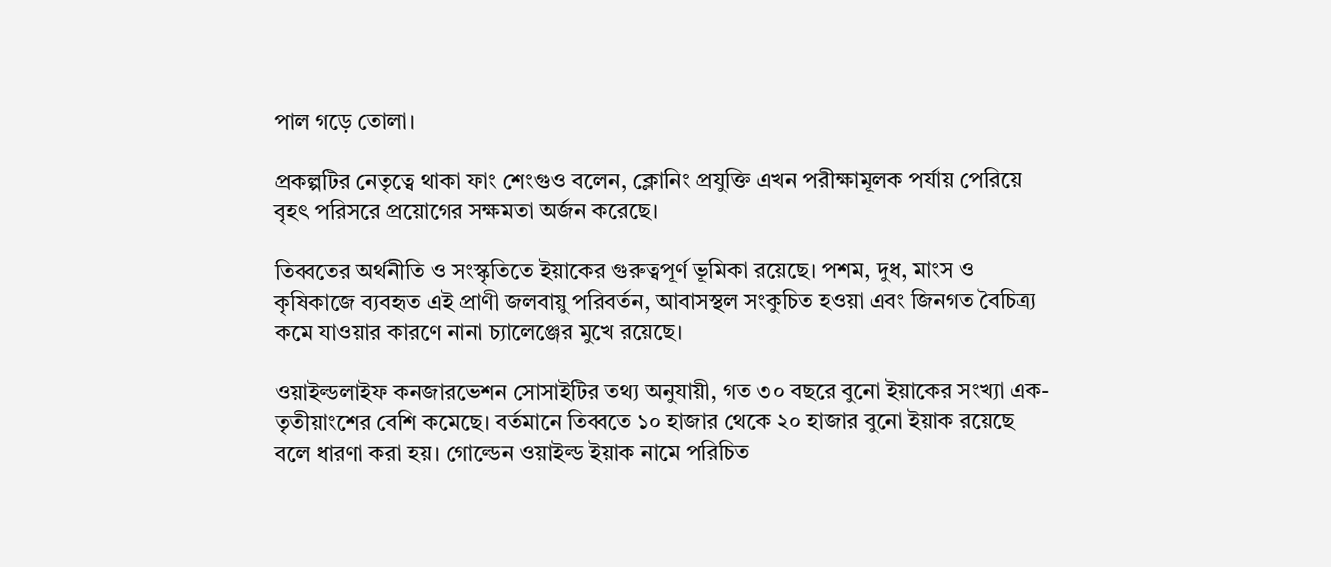পাল গড়ে তোলা।

প্রকল্পটির নেতৃত্বে থাকা ফাং শেংগুও বলেন, ক্লোনিং প্রযুক্তি এখন পরীক্ষামূলক পর্যায় পেরিয়ে বৃহৎ পরিসরে প্রয়োগের সক্ষমতা অর্জন করেছে।

তিব্বতের অর্থনীতি ও সংস্কৃতিতে ইয়াকের গুরুত্বপূর্ণ ভূমিকা রয়েছে। পশম, দুধ, মাংস ও কৃষিকাজে ব্যবহৃত এই প্রাণী জলবায়ু পরিবর্তন, আবাসস্থল সংকুচিত হওয়া এবং জিনগত বৈচিত্র্য কমে যাওয়ার কারণে নানা চ্যালেঞ্জের মুখে রয়েছে।

ওয়াইল্ডলাইফ কনজারভেশন সোসাইটির তথ্য অনুযায়ী, গত ৩০ বছরে বুনো ইয়াকের সংখ্যা এক-তৃতীয়াংশের বেশি কমেছে। বর্তমানে তিব্বতে ১০ হাজার থেকে ২০ হাজার বুনো ইয়াক রয়েছে বলে ধারণা করা হয়। গোল্ডেন ওয়াইল্ড ইয়াক নামে পরিচিত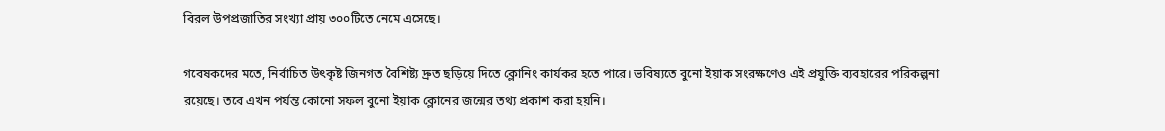বিরল উপপ্রজাতির সংখ্যা প্রায় ৩০০টিতে নেমে এসেছে।

গবেষকদের মতে, নির্বাচিত উৎকৃষ্ট জিনগত বৈশিষ্ট্য দ্রুত ছড়িয়ে দিতে ক্লোনিং কার্যকর হতে পারে। ভবিষ্যতে বুনো ইয়াক সংরক্ষণেও এই প্রযুক্তি ব্যবহারের পরিকল্পনা রয়েছে। তবে এখন পর্যন্ত কোনো সফল বুনো ইয়াক ক্লোনের জন্মের তথ্য প্রকাশ করা হয়নি।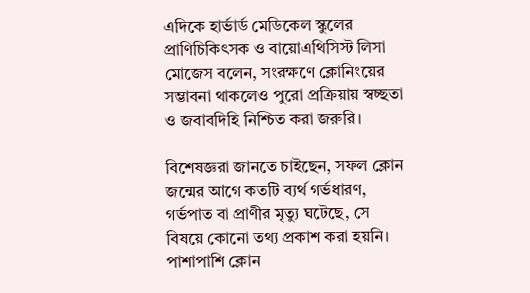এদিকে হার্ভার্ড মেডিকেল স্কুলের প্রাণিচিকিৎসক ও বায়োএথিসিস্ট লিসা মোজেস বলেন, সংরক্ষণে ক্লোনিংয়ের সম্ভাবনা থাকলেও পুরো প্রক্রিয়ায় স্বচ্ছতা ও জবাবদিহি নিশ্চিত করা জরুরি।

বিশেষজ্ঞরা জানতে চাইছেন, সফল ক্লোন জন্মের আগে কতটি ব্যর্থ গর্ভধারণ, গর্ভপাত বা প্রাণীর মৃত্যু ঘটেছে, সে বিষয়ে কোনো তথ্য প্রকাশ করা হয়নি। পাশাপাশি ক্লোন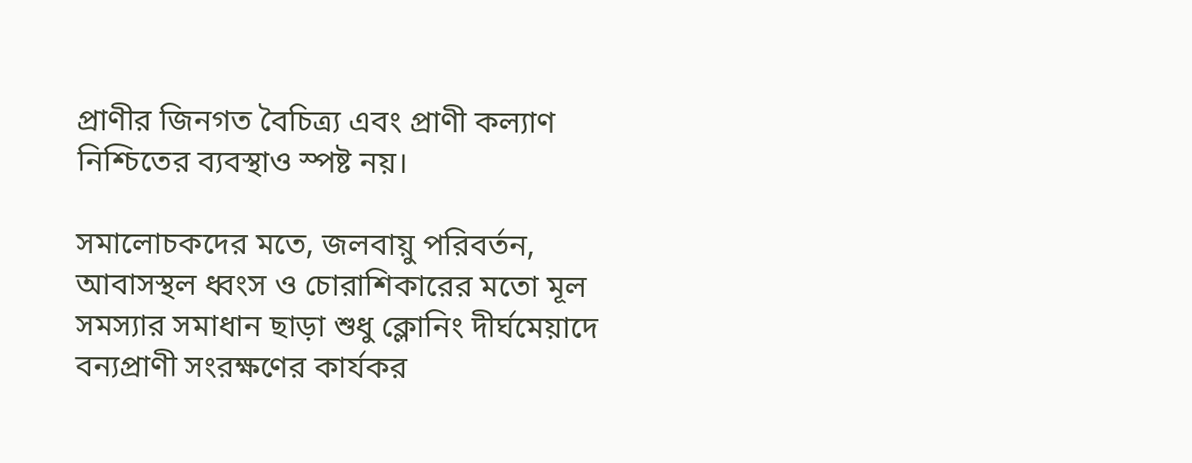প্রাণীর জিনগত বৈচিত্র্য এবং প্রাণী কল্যাণ নিশ্চিতের ব্যবস্থাও স্পষ্ট নয়।

সমালোচকদের মতে, জলবায়ু পরিবর্তন, আবাসস্থল ধ্বংস ও চোরাশিকারের মতো মূল সমস্যার সমাধান ছাড়া শুধু ক্লোনিং দীর্ঘমেয়াদে বন্যপ্রাণী সংরক্ষণের কার্যকর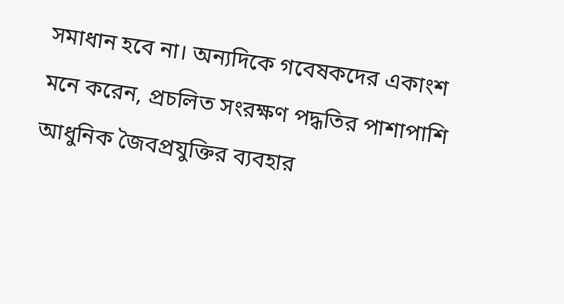সমাধান হবে না। অন্যদিকে গবেষকদের একাংশ মনে করেন, প্রচলিত সংরক্ষণ পদ্ধতির পাশাপাশি আধুনিক জৈবপ্রযুক্তির ব্যবহার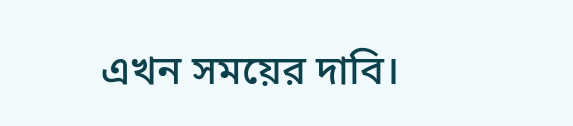এখন সময়ের দাবি।